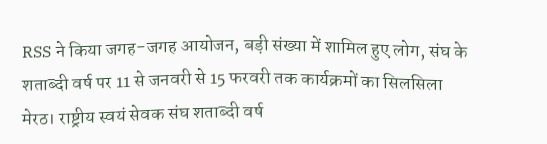RSS ने किया जगह-जगह आयोजन, बड़ी संख्या में शामिल हुए लोग, संघ के शताब्दी वर्ष पर 11 से जनवरी से 15 फरवरी तक कार्यक्रमों का सिलसिला
मेरठ। राष्ट्रीय स्वयं सेवक संघ शताब्दी वर्ष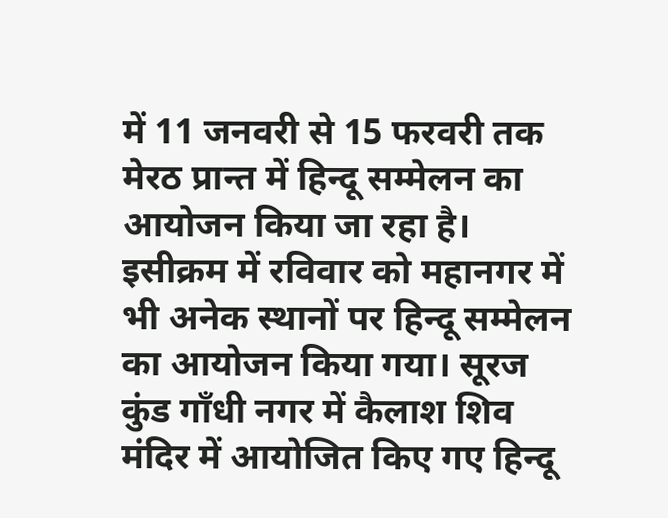में 11 जनवरी से 15 फरवरी तक मेरठ प्रान्त में हिन्दू सम्मेलन का आयोजन किया जा रहा है। इसीक्रम में रविवार को महानगर में भी अनेक स्थानों पर हिन्दू सम्मेलन का आयोजन किया गया। सूरज कुंड गाँधी नगर में कैलाश शिव मंदिर में आयोजित किए गए हिन्दू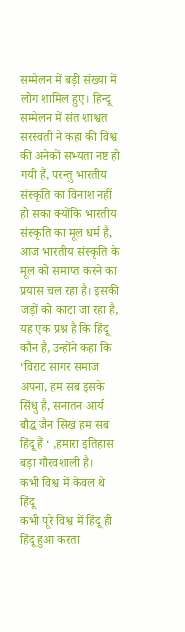सम्मेलन में बड़ी संख्या में लोग शामिल हुए। हिन्दू सम्मेलन में संत शाश्वत सरस्वती ने कहा की विश्व की अनेकों सभ्यता नष्ट हो गयी हैं, परन्तु भारतीय संस्कृति का विनाश नहीं हो सका क्योंकि भारतीय संस्कृति का मूल धर्म है, आज भारतीय संस्कृति के मूल को समाप्त करने का प्रयास चल रहा है। इसकी जड़ों को काटा जा रहा है, यह एक प्रश्न है कि हिंदू कौन है, उन्होंने कहा कि ‘विराट सागर समाज अपना, हम सब इसके सिंधु है, सनातन आर्य बौद्ध जैन सिख हम सब हिंदू हैं ‘ ,हमारा इतिहास बड़ा गौरवशाली है।
कभी विश्व में केवल थे हिंदू
कभी पूरे विश्व में हिंदू ही हिंदू हुआ करता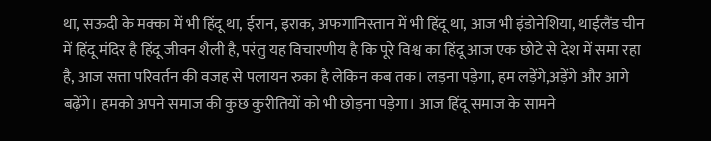था, सऊदी के मक्का में भी हिंदू था, ईरान, इराक, अफगानिस्तान में भी हिंदू था, आज भी इंडोनेशिया, थाईलैंड चीन में हिंदू मंदिर है हिंदू जीवन शैली है, परंतु यह विचारणीय है कि पूरे विश्व का हिंदू आज एक छोटे से देश में समा रहा है, आज सत्ता परिवर्तन की वजह से पलायन रुका है लेकिन कब तक। लड़ना पड़ेगा, हम लड़ेंगे,अड़ेंगे और आगे बढ़ेंगे। हमको अपने समाज की कुछ कुरीतियों को भी छोड़ना पड़ेगा। आज हिंदू समाज के सामने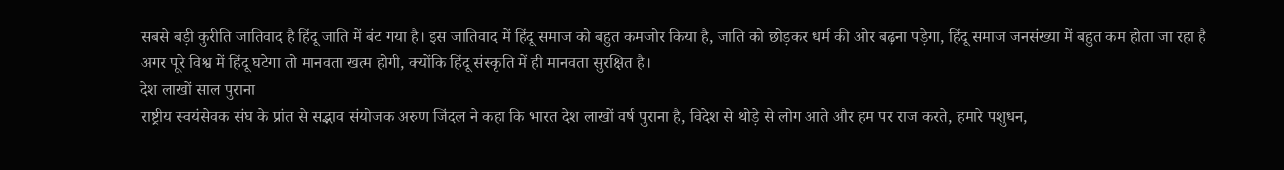सबसे बड़ी कुरीति जातिवाद है हिंदू जाति में बंट गया है। इस जातिवाद में हिंदू समाज को बहुत कमजोर किया है, जाति को छोड़कर धर्म की ओर बढ़ना पड़ेगा, हिंदू समाज जनसंख्या में बहुत कम होता जा रहा है अगर पूरे विश्व में हिंदू घटेगा तो मानवता खत्म होगी, क्योंकि हिंदू संस्कृति में ही मानवता सुरक्षित है।
देश लाखों साल पुराना
राष्ट्रीय स्वयंसेवक संघ के प्रांत से सद्भाव संयोजक अरुण जिंदल ने कहा कि भारत देश लाखों वर्ष पुराना है, विदेश से थोड़े से लोग आते और हम पर राज करते, हमारे पशुधन,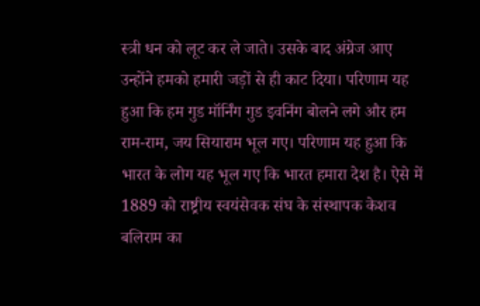स्त्री धन को लूट कर ले जाते। उसके बाद अंग्रेज आए उन्होंने हमको हमारी जड़ों से ही काट दिया। परिणाम यह हुआ कि हम गुड मॉर्निंग गुड इवनिंग बोलने लगे और हम राम-राम, जय सियाराम भूल गए। परिणाम यह हुआ कि भारत के लोग यह भूल गए कि भारत हमारा देश है। ऐसे में 1889 को राष्ट्रीय स्वयंसेवक संघ के संस्थापक केशव बलिराम का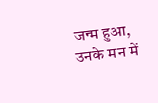जन्म हुआ, उनके मन में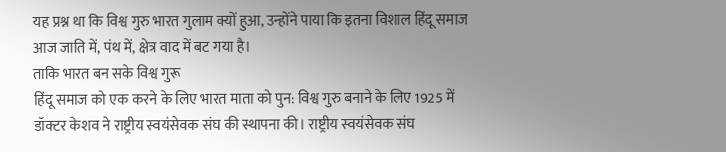यह प्रश्न था कि विश्व गुरु भारत गुलाम क्यों हुआ, उन्होंने पाया कि इतना विशाल हिंदू समाज आज जाति में, पंथ में, क्षेत्र वाद में बट गया है।
ताकि भारत बन सके विश्व गुरू
हिंदू समाज को एक करने के लिए भारत माता को पुन: विश्व गुरु बनाने के लिए 1925 में डॉक्टर केशव ने राष्ट्रीय स्वयंसेवक संघ की स्थापना की। राष्ट्रीय स्वयंसेवक संघ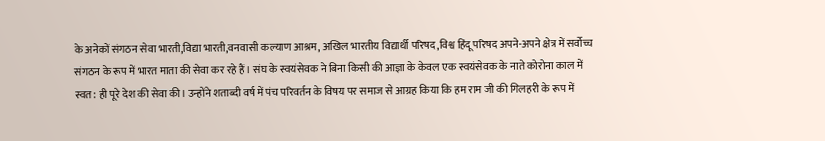के अनेकों संगठन सेवा भारती,विद्या भारती,वनवासी कल्याण आश्रम, अखिल भारतीय विद्यार्थी परिषद,विश्व हिंदू परिषद अपने-अपने क्षेत्र में सर्वोच्च संगठन के रूप में भारत माता की सेवा कर रहे हैं। संघ के स्वयंसेवक ने बिना किसी की आज्ञा के केवल एक स्वयंसेवक के नाते कोरोना काल में स्वत: ही पूरे देश की सेवा की। उन्होंने शताब्दी वर्ष में पंच परिवर्तन के विषय पर समाज से आग्रह किया कि हम राम जी की गिलहरी के रूप में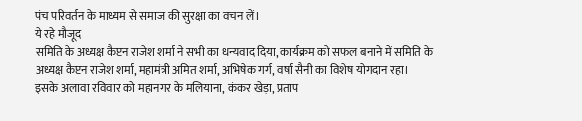पंच परिवर्तन के माध्यम से समाज की सुरक्षा का वचन लें।
ये रहे मौजूद
समिति के अध्यक्ष कैप्टन राजेश शर्मा ने सभी का धन्यवाद दिया, कार्यक्रम को सफल बनाने में समिति के अध्यक्ष कैप्टन राजेश शर्मा, महामंत्री अमित शर्मा, अभिषेक गर्ग, वर्षा सैनी का विशेष योगदान रहा। इसके अलावा रविवार को महानगर के मलियाना, कंकर खेड़ा, प्रताप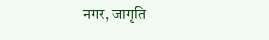नगर, जागृति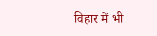विहार में भी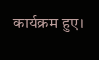कार्यक्रम हुए।